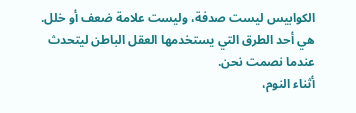الكوابيس ليست صدفة، وليست علامة ضعف أو خلل.
هي أحد الطرق التي يستخدمها العقل الباطن ليتحدث عندما نصمت نحن.
أثناء النوم،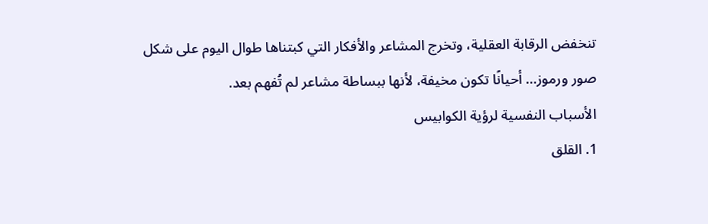تنخفض الرقابة العقلية، وتخرج المشاعر والأفكار التي كبتناها طوال اليوم على شكل صور ورموز… أحيانًا تكون مخيفة، لأنها ببساطة مشاعر لم تُفهم بعد.
الأسباب النفسية لرؤية الكوابيس
1. القلق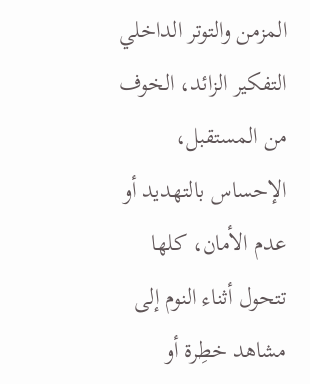المزمن والتوتر الداخلي
التفكير الزائد، الخوف من المستقبل، الإحساس بالتهديد أو عدم الأمان، كلها تتحول أثناء النوم إلى مشاهد خطِرة أو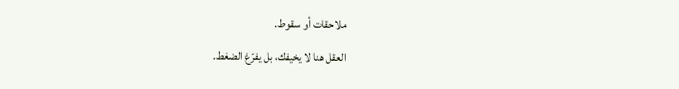ملاحقات أو سقوط.
العقل هنا لا يخيفك، بل يفرّغ الضغط.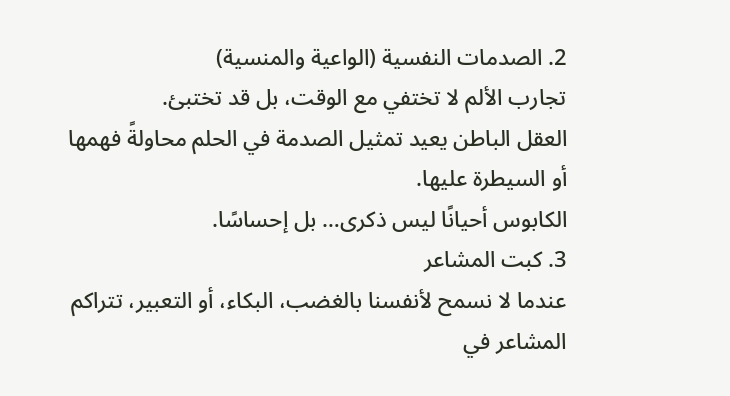2. الصدمات النفسية (الواعية والمنسية)
تجارب الألم لا تختفي مع الوقت، بل قد تختبئ.
العقل الباطن يعيد تمثيل الصدمة في الحلم محاولةً فهمها أو السيطرة عليها.
الكابوس أحيانًا ليس ذكرى… بل إحساسًا.
3. كبت المشاعر
عندما لا نسمح لأنفسنا بالغضب، البكاء، أو التعبير، تتراكم المشاعر في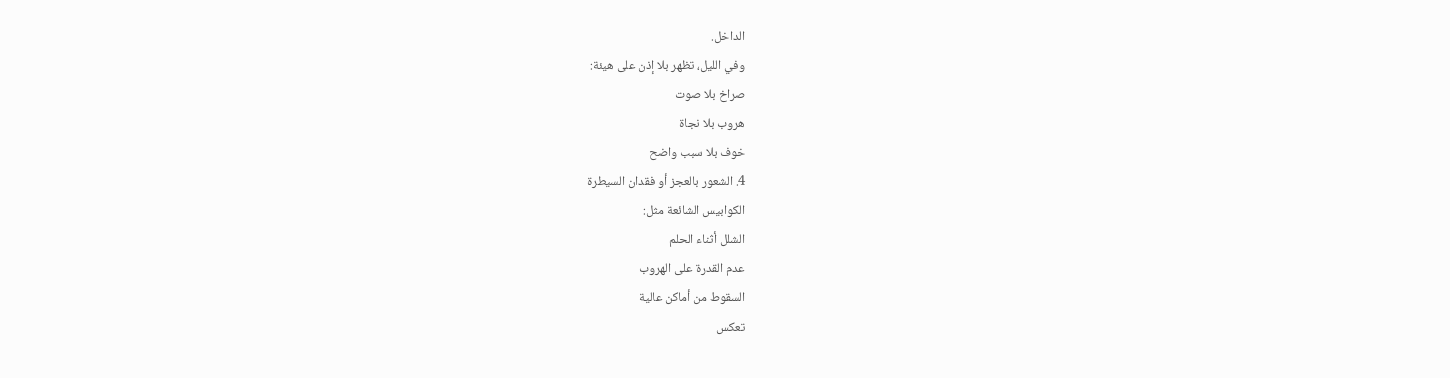الداخل.
وفي الليل، تظهر بلا إذن على هيئة:
صراخ بلا صوت
هروب بلا نجاة
خوف بلا سبب واضح
4. الشعور بالعجز أو فقدان السيطرة
الكوابيس الشائعة مثل:
الشلل أثناء الحلم
عدم القدرة على الهروب
السقوط من أماكن عالية
تعكس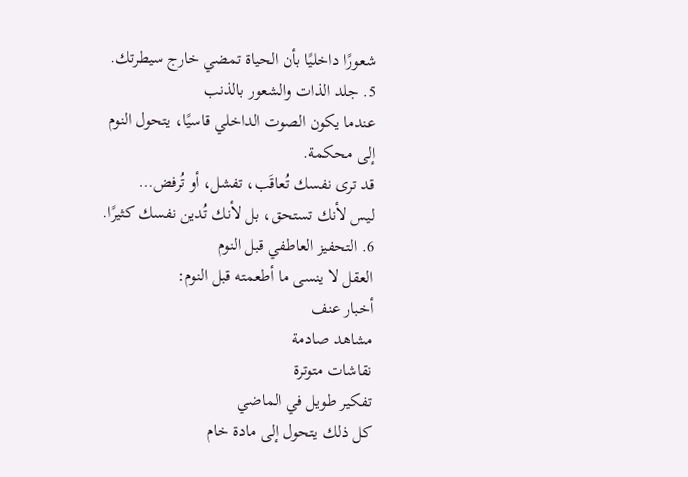شعورًا داخليًا بأن الحياة تمضي خارج سيطرتك.
5. جلد الذات والشعور بالذنب
عندما يكون الصوت الداخلي قاسيًا، يتحول النوم إلى محكمة.
قد ترى نفسك تُعاقَب، تفشل، أو تُرفض…
ليس لأنك تستحق، بل لأنك تُدين نفسك كثيرًا.
6. التحفيز العاطفي قبل النوم
العقل لا ينسى ما أطعمته قبل النوم:
أخبار عنف
مشاهد صادمة
نقاشات متوترة
تفكير طويل في الماضي
كل ذلك يتحول إلى مادة خام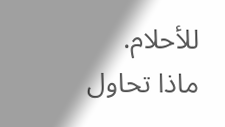للأحلام.
ماذا تحاول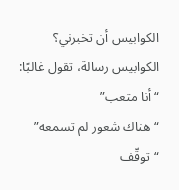الكوابيس أن تخبرني؟
الكوابيس رسالة، تقول غالبًا:
“أنا متعب”
“هناك شعور لم تسمعه”
“توقّف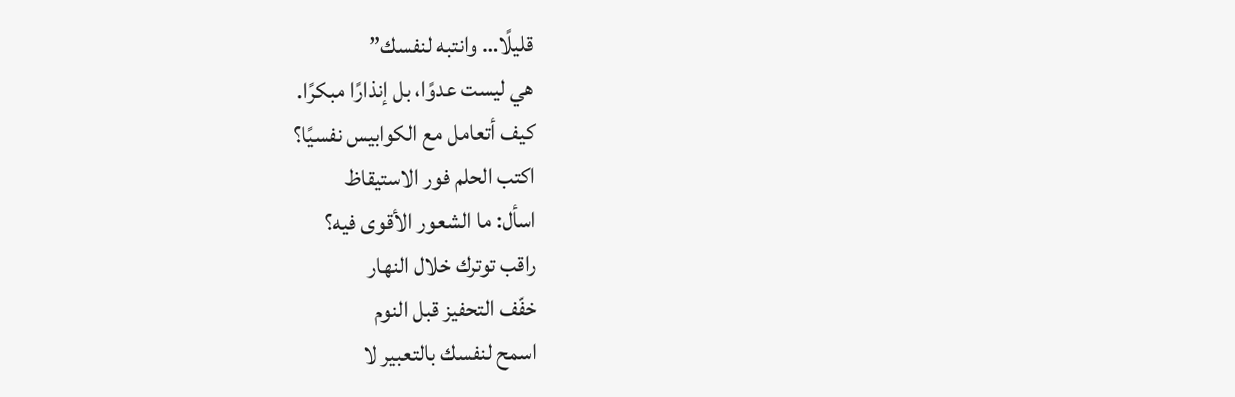قليلًا… وانتبه لنفسك”
هي ليست عدوًا، بل إنذارًا مبكرًا.
كيف أتعامل مع الكوابيس نفسيًا؟
اكتب الحلم فور الاستيقاظ
اسأل: ما الشعور الأقوى فيه؟
راقب توترك خلال النهار
خفّف التحفيز قبل النوم
اسمح لنفسك بالتعبير لا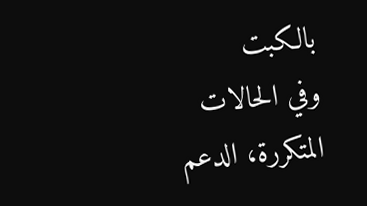بالكبت
وفي الحالات المتكررة، الدعم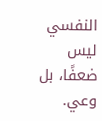النفسي ليس ضعفًا، بل وعي.